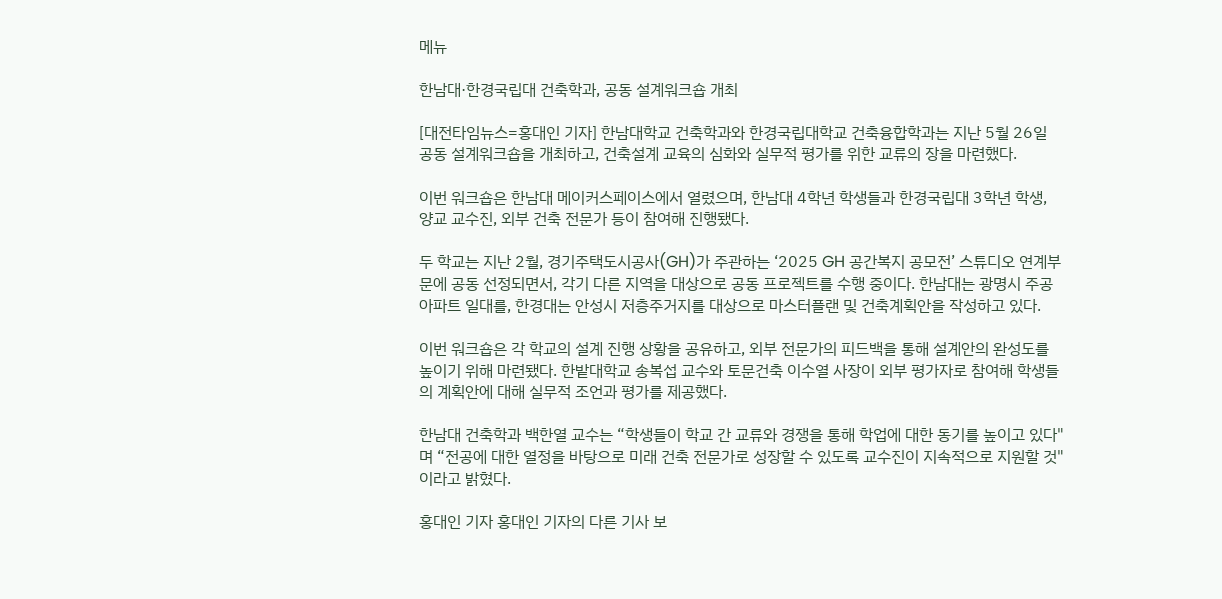메뉴

한남대·한경국립대 건축학과, 공동 설계워크숍 개최

[대전타임뉴스=홍대인 기자] 한남대학교 건축학과와 한경국립대학교 건축융합학과는 지난 5월 26일 공동 설계워크숍을 개최하고, 건축설계 교육의 심화와 실무적 평가를 위한 교류의 장을 마련했다.

이번 워크숍은 한남대 메이커스페이스에서 열렸으며, 한남대 4학년 학생들과 한경국립대 3학년 학생, 양교 교수진, 외부 건축 전문가 등이 참여해 진행됐다.

두 학교는 지난 2월, 경기주택도시공사(GH)가 주관하는 ‘2025 GH 공간복지 공모전’ 스튜디오 연계부문에 공동 선정되면서, 각기 다른 지역을 대상으로 공동 프로젝트를 수행 중이다. 한남대는 광명시 주공아파트 일대를, 한경대는 안성시 저층주거지를 대상으로 마스터플랜 및 건축계획안을 작성하고 있다.

이번 워크숍은 각 학교의 설계 진행 상황을 공유하고, 외부 전문가의 피드백을 통해 설계안의 완성도를 높이기 위해 마련됐다. 한밭대학교 송복섭 교수와 토문건축 이수열 사장이 외부 평가자로 참여해 학생들의 계획안에 대해 실무적 조언과 평가를 제공했다.

한남대 건축학과 백한열 교수는 “학생들이 학교 간 교류와 경쟁을 통해 학업에 대한 동기를 높이고 있다"며 “전공에 대한 열정을 바탕으로 미래 건축 전문가로 성장할 수 있도록 교수진이 지속적으로 지원할 것"이라고 밝혔다.

홍대인 기자 홍대인 기자의 다른 기사 보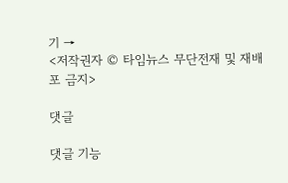기 →
<저작권자 © 타임뉴스 무단전재 및 재배포 금지>

댓글

댓글 기능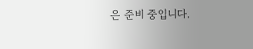은 준비 중입니다.